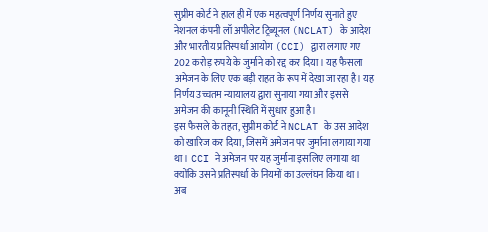सुप्रीम कोर्ट ने हाल ही में एक महत्वपूर्ण निर्णय सुनाते हुए नेशनल कंपनी लॉ अपीलेट ट्रिब्यूनल (NCLAT) के आदेश और भारतीय प्रतिस्पर्धा आयोग (CCI) द्वारा लगाए गए 202 करोड़ रुपये के जुर्माने को रद्द कर दिया। यह फैसला अमेजन के लिए एक बड़ी राहत के रूप में देखा जा रहा है। यह निर्णय उच्चतम न्यायालय द्वारा सुनाया गया और इससे अमेजन की कानूनी स्थिति में सुधार हुआ है।
इस फैसले के तहत, सुप्रीम कोर्ट ने NCLAT के उस आदेश को खारिज कर दिया, जिसमें अमेजन पर जुर्माना लगाया गया था। CCI ने अमेजन पर यह जुर्माना इसलिए लगाया था क्योंकि उसने प्रतिस्पर्धा के नियमों का उल्लंघन किया था। अब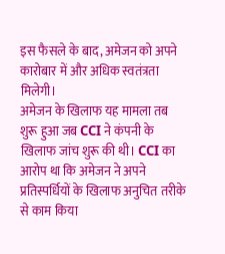इस फैसले के बाद, अमेजन को अपने कारोबार में और अधिक स्वतंत्रता मिलेगी।
अमेजन के खिलाफ यह मामला तब शुरू हुआ जब CCI ने कंपनी के खिलाफ जांच शुरू की थी। CCI का आरोप था कि अमेजन ने अपने प्रतिस्पर्धियों के खिलाफ अनुचित तरीके से काम किया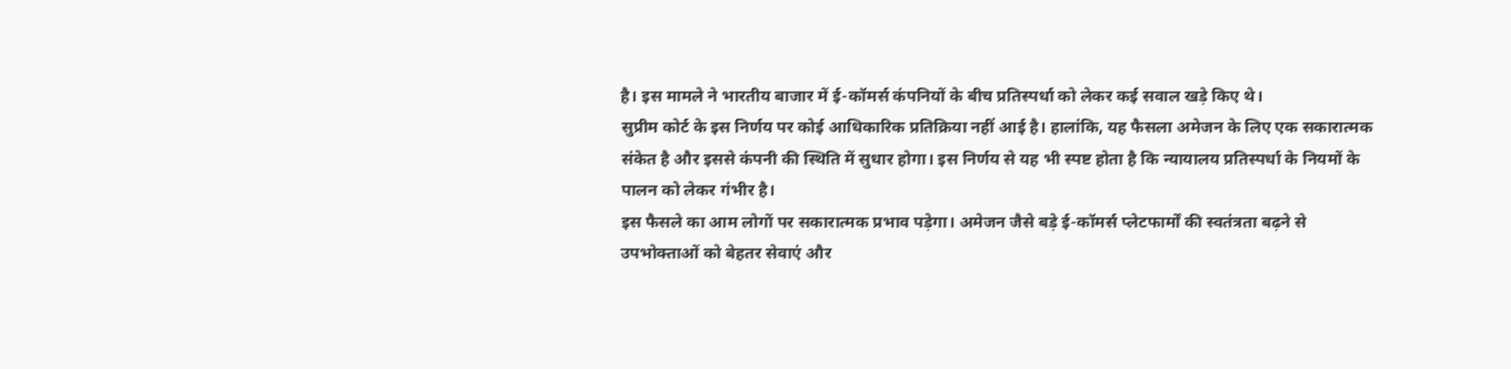है। इस मामले ने भारतीय बाजार में ई-कॉमर्स कंपनियों के बीच प्रतिस्पर्धा को लेकर कई सवाल खड़े किए थे।
सुप्रीम कोर्ट के इस निर्णय पर कोई आधिकारिक प्रतिक्रिया नहीं आई है। हालांकि, यह फैसला अमेजन के लिए एक सकारात्मक संकेत है और इससे कंपनी की स्थिति में सुधार होगा। इस निर्णय से यह भी स्पष्ट होता है कि न्यायालय प्रतिस्पर्धा के नियमों के पालन को लेकर गंभीर है।
इस फैसले का आम लोगों पर सकारात्मक प्रभाव पड़ेगा। अमेजन जैसे बड़े ई-कॉमर्स प्लेटफार्मों की स्वतंत्रता बढ़ने से उपभोक्ताओं को बेहतर सेवाएं और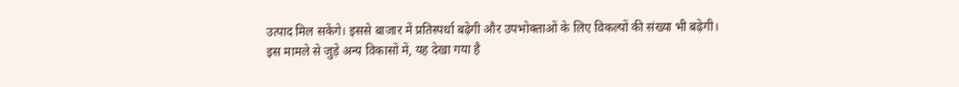उत्पाद मिल सकेंगे। इससे बाजार में प्रतिस्पर्धा बढ़ेगी और उपभोक्ताओं के लिए विकल्पों की संख्या भी बढ़ेगी।
इस मामले से जुड़े अन्य विकासों में, यह देखा गया है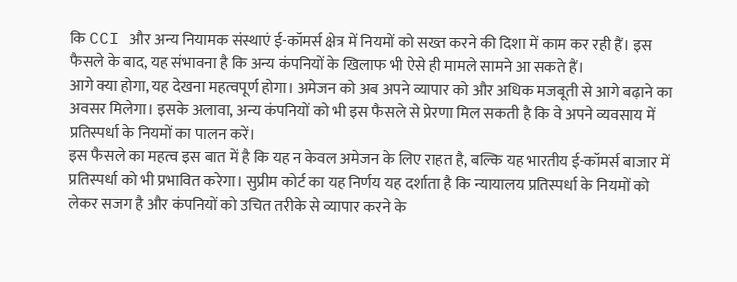कि CCI और अन्य नियामक संस्थाएं ई-कॉमर्स क्षेत्र में नियमों को सख्त करने की दिशा में काम कर रही हैं। इस फैसले के बाद, यह संभावना है कि अन्य कंपनियों के खिलाफ भी ऐसे ही मामले सामने आ सकते हैं।
आगे क्या होगा, यह देखना महत्वपूर्ण होगा। अमेजन को अब अपने व्यापार को और अधिक मजबूती से आगे बढ़ाने का अवसर मिलेगा। इसके अलावा, अन्य कंपनियों को भी इस फैसले से प्रेरणा मिल सकती है कि वे अपने व्यवसाय में प्रतिस्पर्धा के नियमों का पालन करें।
इस फैसले का महत्व इस बात में है कि यह न केवल अमेजन के लिए राहत है, बल्कि यह भारतीय ई-कॉमर्स बाजार में प्रतिस्पर्धा को भी प्रभावित करेगा। सुप्रीम कोर्ट का यह निर्णय यह दर्शाता है कि न्यायालय प्रतिस्पर्धा के नियमों को लेकर सजग है और कंपनियों को उचित तरीके से व्यापार करने के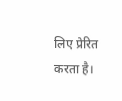लिए प्रेरित करता है।